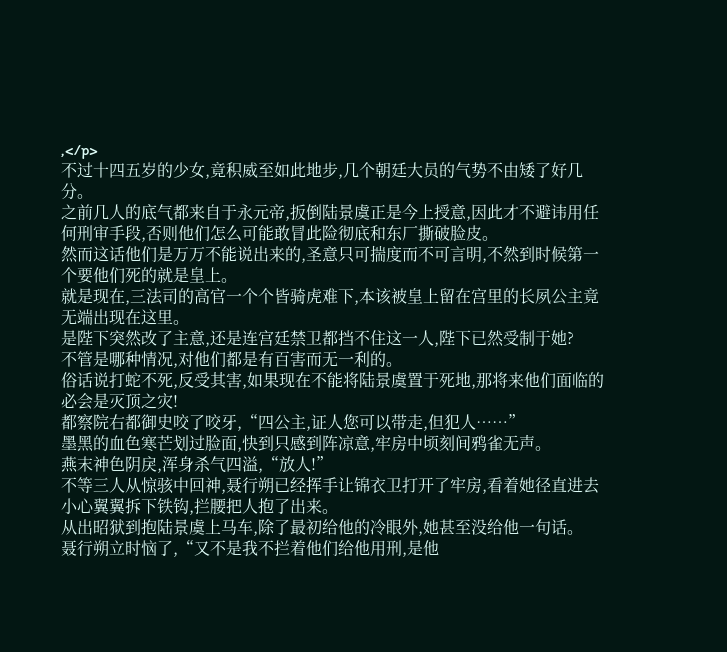,</p>
不过十四五岁的少女,竟积威至如此地步,几个朝廷大员的气势不由矮了好几分。
之前几人的底气都来自于永元帝,扳倒陆景虞正是今上授意,因此才不避讳用任何刑审手段,否则他们怎么可能敢冒此险彻底和东厂撕破脸皮。
然而这话他们是万万不能说出来的,圣意只可揣度而不可言明,不然到时候第一个要他们死的就是皇上。
就是现在,三法司的高官一个个皆骑虎难下,本该被皇上留在宫里的长夙公主竟无端出现在这里。
是陛下突然改了主意,还是连宫廷禁卫都挡不住这一人,陛下已然受制于她?
不管是哪种情况,对他们都是有百害而无一利的。
俗话说打蛇不死,反受其害,如果现在不能将陆景虞置于死地,那将来他们面临的必会是灭顶之灾!
都察院右都御史咬了咬牙,“四公主,证人您可以带走,但犯人……”
墨黑的血色寒芒划过脸面,快到只感到阵凉意,牢房中顷刻间鸦雀无声。
燕末神色阴戾,浑身杀气四溢,“放人!”
不等三人从惊骇中回神,聂行朔已经挥手让锦衣卫打开了牢房,看着她径直进去小心翼翼拆下铁钩,拦腰把人抱了出来。
从出昭狱到抱陆景虞上马车,除了最初给他的冷眼外,她甚至没给他一句话。
聂行朔立时恼了,“又不是我不拦着他们给他用刑,是他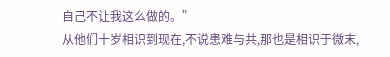自己不让我这么做的。”
从他们十岁相识到现在,不说患难与共,那也是相识于微末,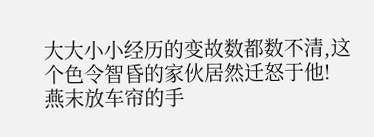大大小小经历的变故数都数不清,这个色令智昏的家伙居然迁怒于他!
燕末放车帘的手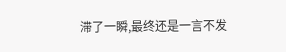滞了一瞬,最终还是一言不发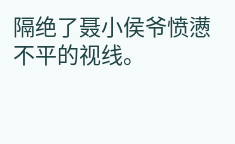隔绝了聂小侯爷愤懑不平的视线。